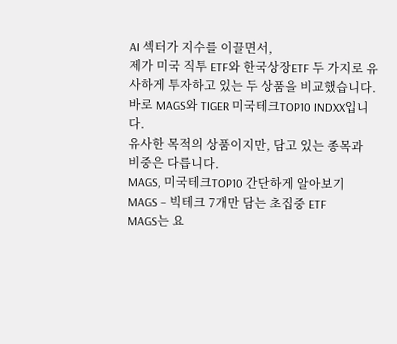AI 섹터가 지수를 이끌면서,
제가 미국 직투 ETF와 한국상장ETF 두 가지로 유사하게 투자하고 있는 두 상품을 비교했습니다.
바로 MAGS와 TIGER 미국테크TOP10 INDXX입니다.
유사한 목적의 상품이지만, 담고 있는 종목과 비중은 다릅니다.
MAGS, 미국테크TOP10 간단하게 알아보기
MAGS – 빅테크 7개만 담는 초집중 ETF
MAGS는 요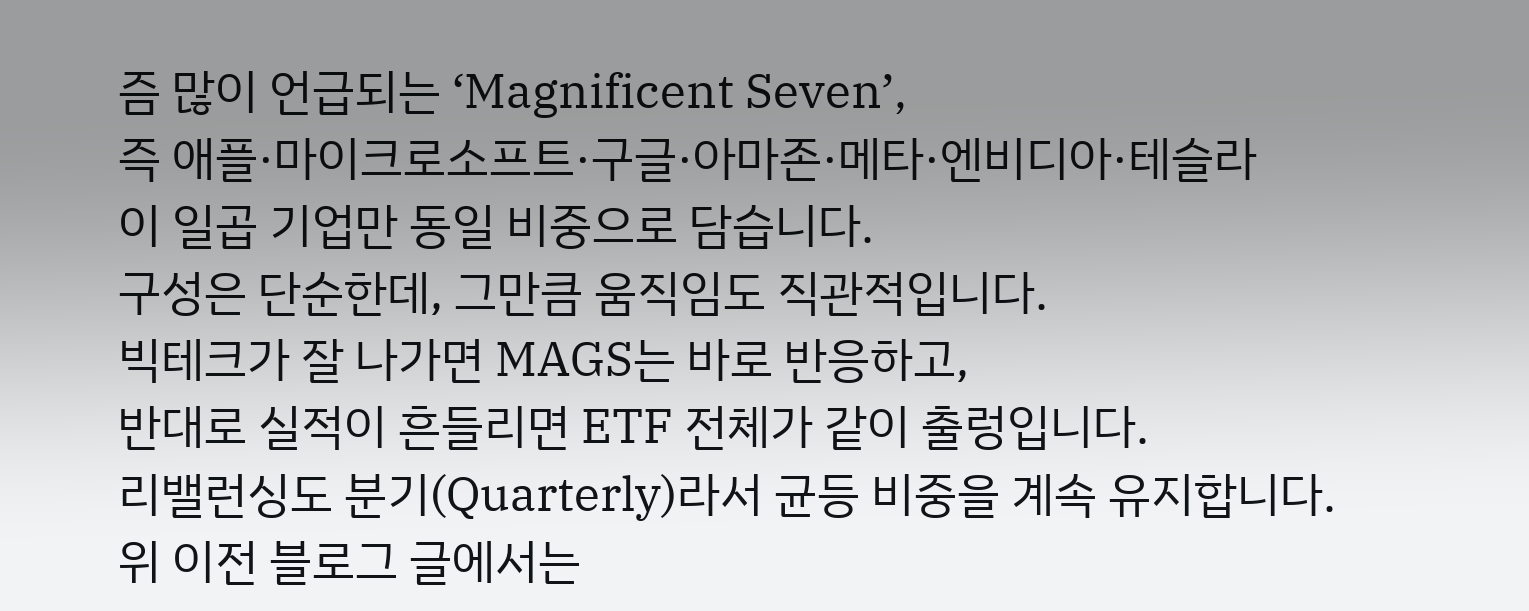즘 많이 언급되는 ‘Magnificent Seven’,
즉 애플·마이크로소프트·구글·아마존·메타·엔비디아·테슬라
이 일곱 기업만 동일 비중으로 담습니다.
구성은 단순한데, 그만큼 움직임도 직관적입니다.
빅테크가 잘 나가면 MAGS는 바로 반응하고,
반대로 실적이 흔들리면 ETF 전체가 같이 출렁입니다.
리밸런싱도 분기(Quarterly)라서 균등 비중을 계속 유지합니다.
위 이전 블로그 글에서는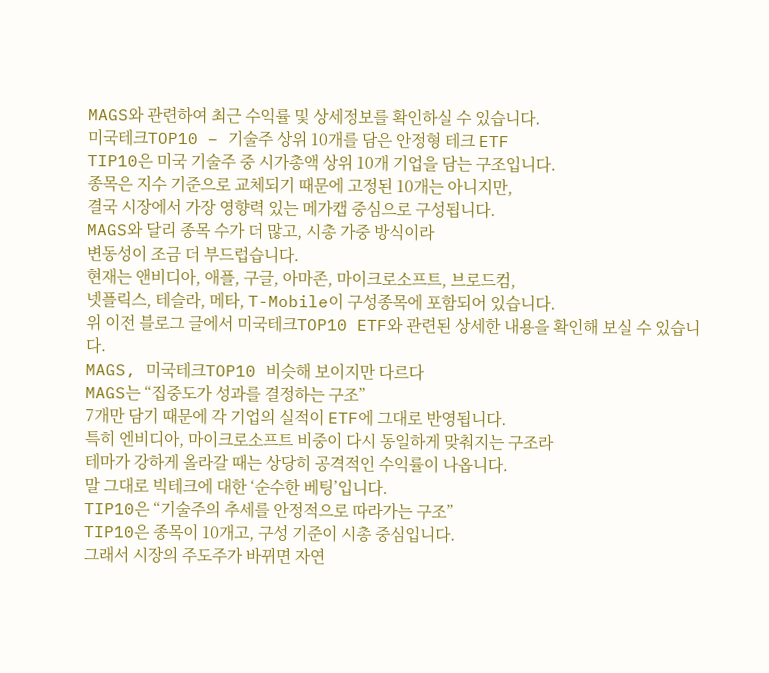MAGS와 관련하여 최근 수익률 및 상세정보를 확인하실 수 있습니다.
미국테크TOP10 – 기술주 상위 10개를 담은 안정형 테크 ETF
TIP10은 미국 기술주 중 시가총액 상위 10개 기업을 담는 구조입니다.
종목은 지수 기준으로 교체되기 때문에 고정된 10개는 아니지만,
결국 시장에서 가장 영향력 있는 메가캡 중심으로 구성됩니다.
MAGS와 달리 종목 수가 더 많고, 시총 가중 방식이라
변동성이 조금 더 부드럽습니다.
현재는 앤비디아, 애플, 구글, 아마존, 마이크로소프트, 브로드컴,
넷플릭스, 테슬라, 메타, T-Mobile이 구성종목에 포함되어 있습니다.
위 이전 블로그 글에서 미국테크TOP10 ETF와 관련된 상세한 내용을 확인해 보실 수 있습니다.
MAGS, 미국테크TOP10 비슷해 보이지만 다르다
MAGS는 “집중도가 성과를 결정하는 구조”
7개만 담기 때문에 각 기업의 실적이 ETF에 그대로 반영됩니다.
특히 엔비디아, 마이크로소프트 비중이 다시 동일하게 맞춰지는 구조라
테마가 강하게 올라갈 때는 상당히 공격적인 수익률이 나옵니다.
말 그대로 빅테크에 대한 ‘순수한 베팅’입니다.
TIP10은 “기술주의 추세를 안정적으로 따라가는 구조”
TIP10은 종목이 10개고, 구성 기준이 시총 중심입니다.
그래서 시장의 주도주가 바뀌면 자연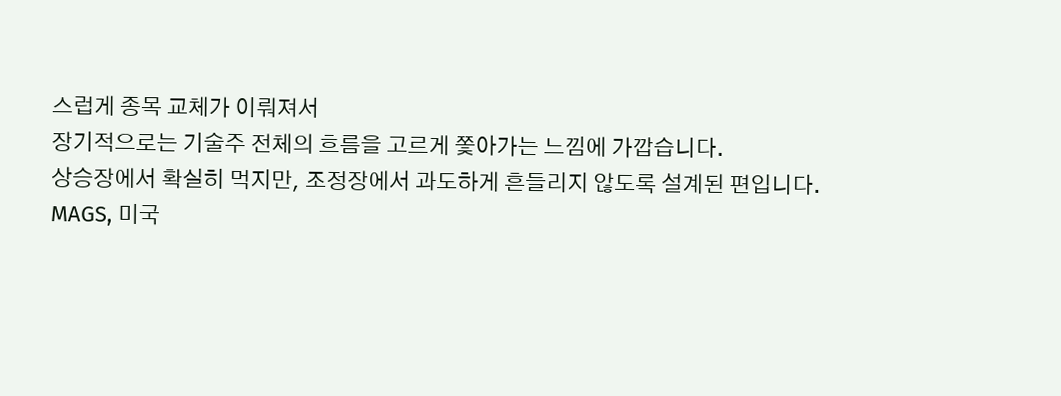스럽게 종목 교체가 이뤄져서
장기적으로는 기술주 전체의 흐름을 고르게 쫓아가는 느낌에 가깝습니다.
상승장에서 확실히 먹지만, 조정장에서 과도하게 흔들리지 않도록 설계된 편입니다.
MAGS, 미국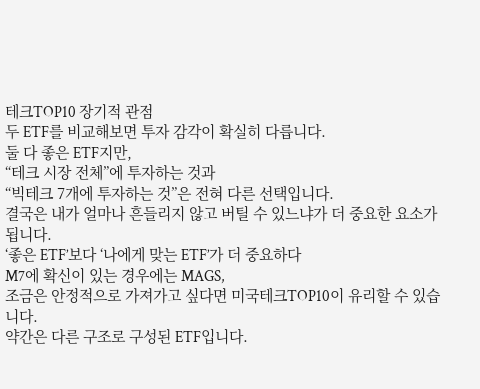테크TOP10 장기적 관점
두 ETF를 비교해보면 투자 감각이 확실히 다릅니다.
둘 다 좋은 ETF지만,
“테크 시장 전체”에 투자하는 것과
“빅테크 7개에 투자하는 것”은 전혀 다른 선택입니다.
결국은 내가 얼마나 흔들리지 않고 버틸 수 있느냐가 더 중요한 요소가 됩니다.
‘좋은 ETF’보다 ‘나에게 맞는 ETF’가 더 중요하다
M7에 확신이 있는 경우에는 MAGS,
조금은 안정적으로 가져가고 싶다면 미국테크TOP10이 유리할 수 있습니다.
약간은 다른 구조로 구성된 ETF입니다.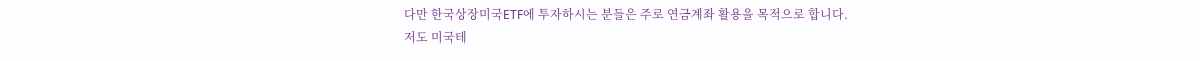다만 한국상장미국ETF에 투자하시는 분들은 주로 연금계좌 활용을 목적으로 합니다.
저도 미국테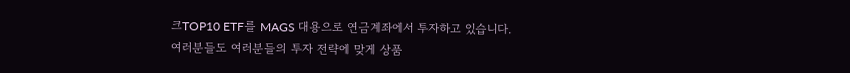크TOP10 ETF를 MAGS 대용으로 연금계좌에서 투자하고 있습니다.
여러분들도 여러분들의 투자 전략에 맞게 상품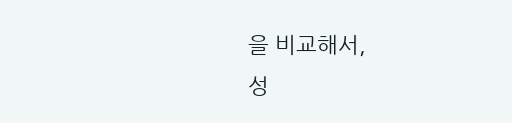을 비교해서,
성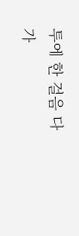투에 한 걸음 다가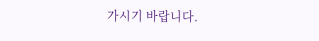가시기 바랍니다.